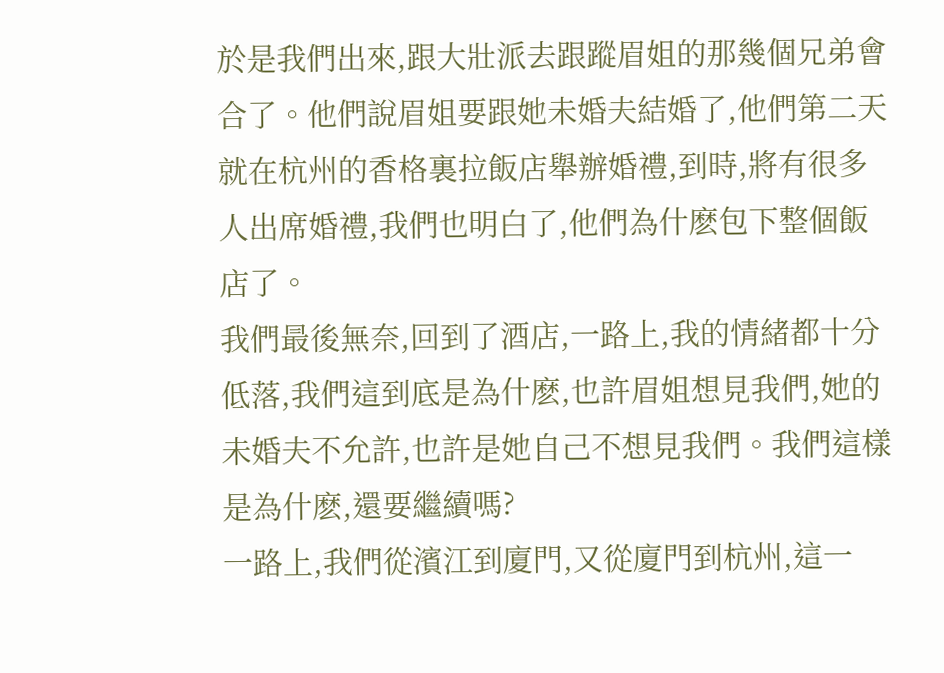於是我們出來,跟大壯派去跟蹤眉姐的那幾個兄弟會合了。他們說眉姐要跟她未婚夫結婚了,他們第二天就在杭州的香格裏拉飯店舉辦婚禮,到時,將有很多人出席婚禮,我們也明白了,他們為什麽包下整個飯店了。
我們最後無奈,回到了酒店,一路上,我的情緒都十分低落,我們這到底是為什麽,也許眉姐想見我們,她的未婚夫不允許,也許是她自己不想見我們。我們這樣是為什麽,還要繼續嗎?
一路上,我們從濱江到廈門,又從廈門到杭州,這一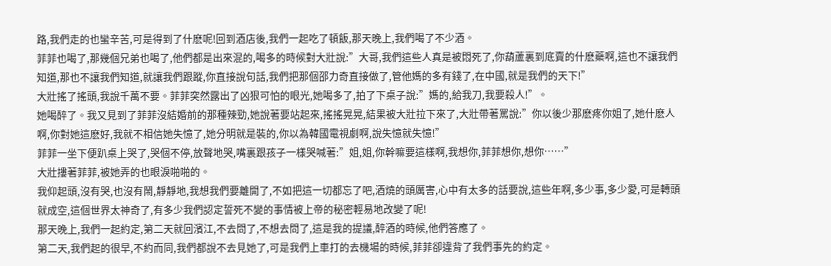路,我們走的也蠻辛苦,可是得到了什麽呢!回到酒店後,我們一起吃了頓飯,那天晚上,我們喝了不少酒。
菲菲也喝了,那幾個兄弟也喝了,他們都是出來混的,喝多的時候對大壯說:”大哥,我們這些人真是被悶死了,你葫蘆裏到底賣的什麽藥啊,這也不讓我們知道,那也不讓我們知道,就讓我們跟蹤,你直接說句話,我們把那個邵力奇直接做了,管他媽的多有錢了,在中國,就是我們的天下!”
大壯搖了搖頭,我說千萬不要。菲菲突然露出了凶狠可怕的眼光,她喝多了,拍了下桌子說:”媽的,給我刀,我要殺人!”。
她喝醉了。我又見到了菲菲沒結婚前的那種辣勁,她說著要站起來,搖搖晃晃,結果被大壯拉下來了,大壯帶著罵說:”你以後少那麽疼你姐了,她什麽人啊,你對她這麽好,我就不相信她失憶了,她分明就是裝的,你以為韓國電視劇啊,說失憶就失憶!”
菲菲一坐下便趴桌上哭了,哭個不停,放聲地哭,嘴裏跟孩子一樣哭喊著:”姐,姐,你幹嘛要這樣啊,我想你,菲菲想你,想你……”
大壯摟著菲菲,被她弄的也眼淚啪啪的。
我仰起頭,沒有哭,也沒有鬧,靜靜地,我想我們要離開了,不如把這一切都忘了吧,酒燒的頭厲害,心中有太多的話要說,這些年啊,多少事,多少愛,可是轉頭就成空,這個世界太神奇了,有多少我們認定誓死不變的事情被上帝的秘密輕易地改變了呢!
那天晚上,我們一起約定,第二天就回濱江,不去問了,不想去問了,這是我的提議,醉酒的時候,他們答應了。
第二天,我們起的很早,不約而同,我們都說不去見她了,可是我們上車打的去機場的時候,菲菲卻違背了我們事先的約定。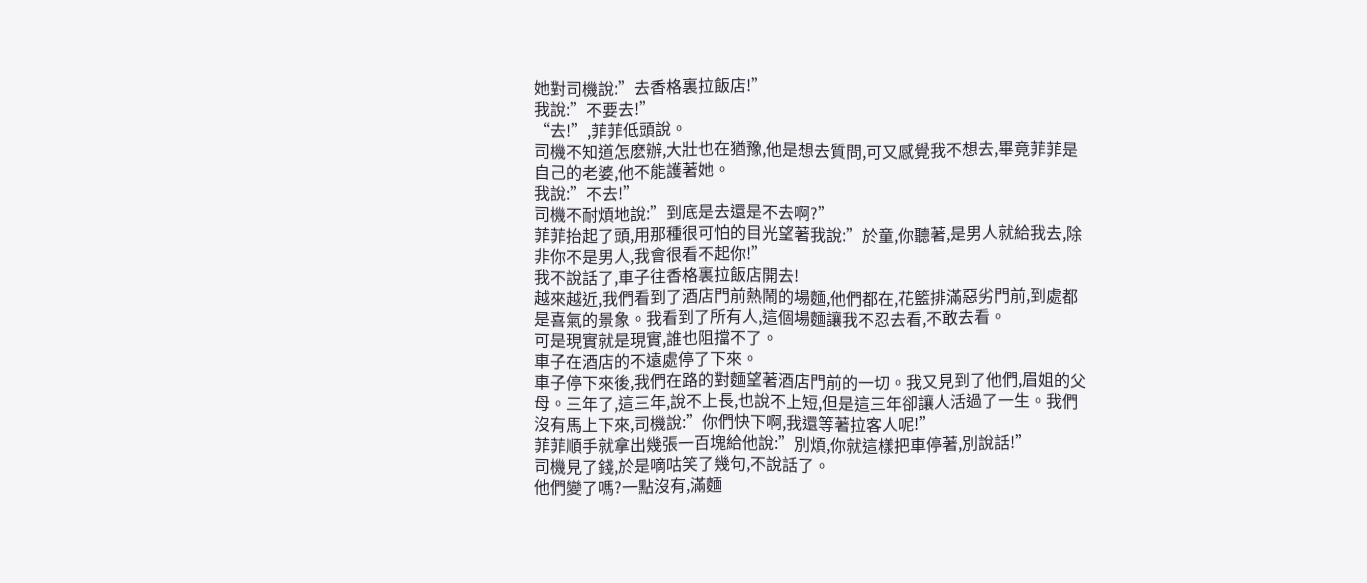她對司機說:”去香格裏拉飯店!”
我說:”不要去!”
“去!”,菲菲低頭說。
司機不知道怎麽辦,大壯也在猶豫,他是想去質問,可又感覺我不想去,畢竟菲菲是自己的老婆,他不能護著她。
我說:”不去!”
司機不耐煩地說:”到底是去還是不去啊?”
菲菲抬起了頭,用那種很可怕的目光望著我說:”於童,你聽著,是男人就給我去,除非你不是男人,我會很看不起你!”
我不說話了,車子往香格裏拉飯店開去!
越來越近,我們看到了酒店門前熱鬧的場麵,他們都在,花籃排滿惡劣門前,到處都是喜氣的景象。我看到了所有人,這個場麵讓我不忍去看,不敢去看。
可是現實就是現實,誰也阻擋不了。
車子在酒店的不遠處停了下來。
車子停下來後,我們在路的對麵望著酒店門前的一切。我又見到了他們,眉姐的父母。三年了,這三年,說不上長,也說不上短,但是這三年卻讓人活過了一生。我們沒有馬上下來,司機說:”你們快下啊,我還等著拉客人呢!”
菲菲順手就拿出幾張一百塊給他說:”別煩,你就這樣把車停著,別說話!”
司機見了錢,於是嘀咕笑了幾句,不說話了。
他們變了嗎?一點沒有,滿麵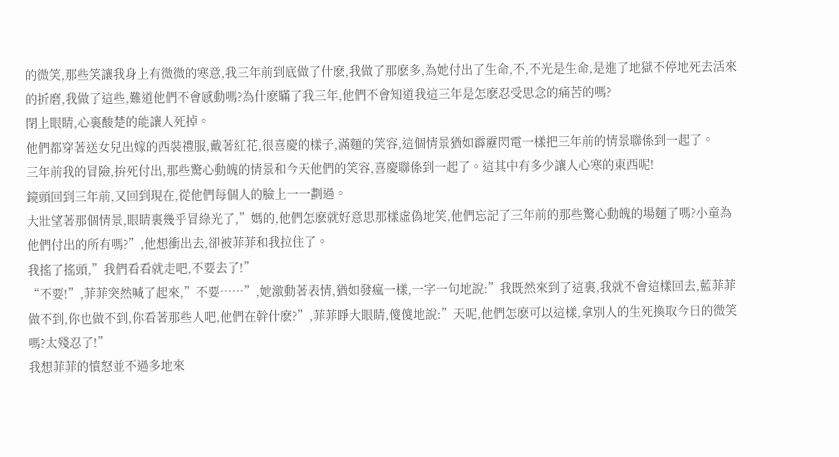的微笑,那些笑讓我身上有微微的寒意,我三年前到底做了什麽,我做了那麽多,為她付出了生命,不,不光是生命,是進了地獄不停地死去活來的折磨,我做了這些,難道他們不會感動嗎?為什麽瞞了我三年,他們不會知道我這三年是怎麽忍受思念的痛苦的嗎?
閉上眼睛,心裏酸楚的能讓人死掉。
他們都穿著送女兒出嫁的西裝禮服,戴著紅花,很喜慶的樣子,滿麵的笑容,這個情景猶如霹靂閃電一樣把三年前的情景聯係到一起了。
三年前我的冒險,拚死付出,那些驚心動魄的情景和今天他們的笑容,喜慶聯係到一起了。這其中有多少讓人心寒的東西呢!
鏡頭回到三年前,又回到現在,從他們每個人的臉上一一劃過。
大壯望著那個情景,眼睛裏幾乎冒綠光了,”媽的,他們怎麽就好意思那樣虛偽地笑,他們忘記了三年前的那些驚心動魄的場麵了嗎?小童為他們付出的所有嗎?”,他想衝出去,卻被菲菲和我拉住了。
我搖了搖頭,”我們看看就走吧,不要去了!”
“不要!”,菲菲突然喊了起來,”不要……”,她激動著表情,猶如發瘋一樣,一字一句地說:”我既然來到了這裏,我就不會這樣回去,藍菲菲做不到,你也做不到,你看著那些人吧,他們在幹什麽?”,菲菲睜大眼睛,傻傻地說:”天呢,他們怎麽可以這樣,拿別人的生死換取今日的微笑嗎?太殘忍了!”
我想菲菲的憤怒並不過多地來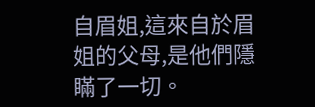自眉姐,這來自於眉姐的父母,是他們隱瞞了一切。